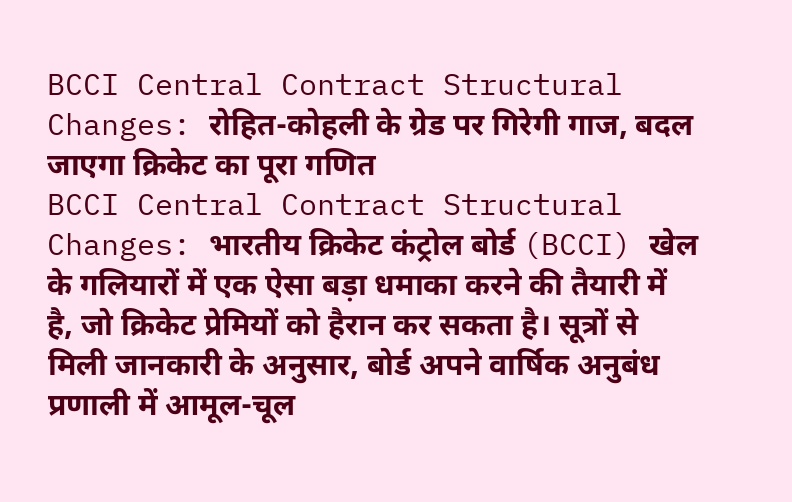BCCI Central Contract Structural Changes: रोहित-कोहली के ग्रेड पर गिरेगी गाज, बदल जाएगा क्रिकेट का पूरा गणित
BCCI Central Contract Structural Changes: भारतीय क्रिकेट कंट्रोल बोर्ड (BCCI) खेल के गलियारों में एक ऐसा बड़ा धमाका करने की तैयारी में है, जो क्रिकेट प्रेमियों को हैरान कर सकता है। सूत्रों से मिली जानकारी के अनुसार, बोर्ड अपने वार्षिक अनुबंध प्रणाली में आमूल-चूल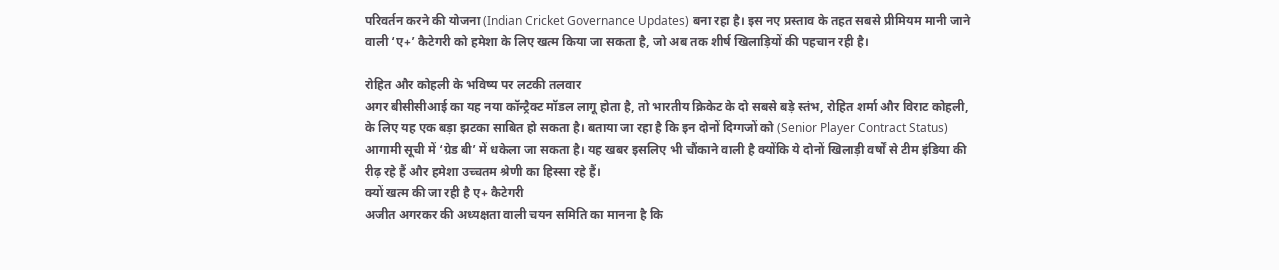परिवर्तन करने की योजना (Indian Cricket Governance Updates) बना रहा है। इस नए प्रस्ताव के तहत सबसे प्रीमियम मानी जाने वाली ‘ए+’ कैटेगरी को हमेशा के लिए खत्म किया जा सकता है, जो अब तक शीर्ष खिलाड़ियों की पहचान रही है।

रोहित और कोहली के भविष्य पर लटकी तलवार
अगर बीसीसीआई का यह नया कॉन्ट्रैक्ट मॉडल लागू होता है, तो भारतीय क्रिकेट के दो सबसे बड़े स्तंभ, रोहित शर्मा और विराट कोहली, के लिए यह एक बड़ा झटका साबित हो सकता है। बताया जा रहा है कि इन दोनों दिग्गजों को (Senior Player Contract Status) आगामी सूची में ‘ग्रेड बी’ में धकेला जा सकता है। यह खबर इसलिए भी चौंकाने वाली है क्योंकि ये दोनों खिलाड़ी वर्षों से टीम इंडिया की रीढ़ रहे हैं और हमेशा उच्चतम श्रेणी का हिस्सा रहे हैं।
क्यों खत्म की जा रही है ए+ कैटेगरी
अजीत अगरकर की अध्यक्षता वाली चयन समिति का मानना है कि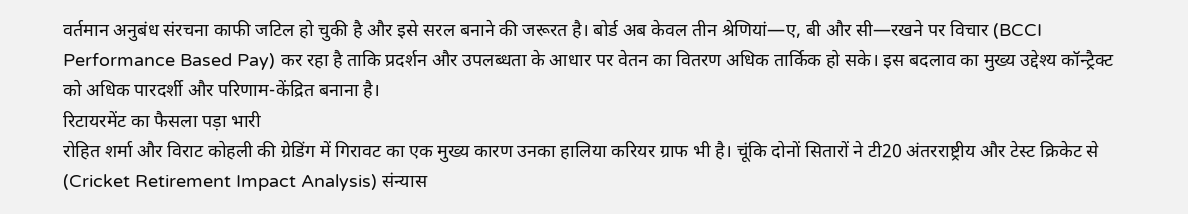वर्तमान अनुबंध संरचना काफी जटिल हो चुकी है और इसे सरल बनाने की जरूरत है। बोर्ड अब केवल तीन श्रेणियां—ए, बी और सी—रखने पर विचार (BCCI Performance Based Pay) कर रहा है ताकि प्रदर्शन और उपलब्धता के आधार पर वेतन का वितरण अधिक तार्किक हो सके। इस बदलाव का मुख्य उद्देश्य कॉन्ट्रैक्ट को अधिक पारदर्शी और परिणाम-केंद्रित बनाना है।
रिटायरमेंट का फैसला पड़ा भारी
रोहित शर्मा और विराट कोहली की ग्रेडिंग में गिरावट का एक मुख्य कारण उनका हालिया करियर ग्राफ भी है। चूंकि दोनों सितारों ने टी20 अंतरराष्ट्रीय और टेस्ट क्रिकेट से (Cricket Retirement Impact Analysis) संन्यास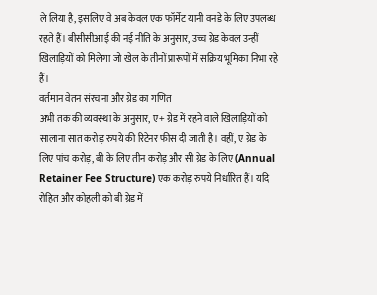ले लिया है, इसलिए वे अब केवल एक फॉर्मेट यानी वनडे के लिए उपलब्ध रहते हैं। बीसीसीआई की नई नीति के अनुसार, उच्च ग्रेड केवल उन्हीं खिलाड़ियों को मिलेगा जो खेल के तीनों प्रारूपों में सक्रिय भूमिका निभा रहे हैं।
वर्तमान वेतन संरचना और ग्रेड का गणित
अभी तक की व्यवस्था के अनुसार, ए+ ग्रेड में रहने वाले खिलाड़ियों को सालाना सात करोड़ रुपये की रिटेनर फीस दी जाती है। वहीं, ए ग्रेड के लिए पांच करोड़, बी के लिए तीन करोड़ और सी ग्रेड के लिए (Annual Retainer Fee Structure) एक करोड़ रुपये निर्धारित हैं। यदि रोहित और कोहली को बी ग्रेड में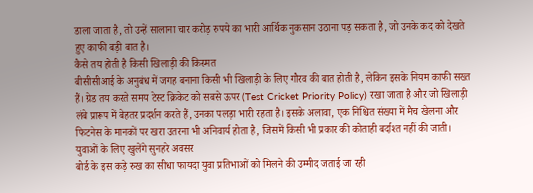डाला जाता है, तो उन्हें सालाना चार करोड़ रुपये का भारी आर्थिक नुकसान उठाना पड़ सकता है, जो उनके कद को देखते हुए काफी बड़ी बात है।
कैसे तय होती है किसी खिलाड़ी की किस्मत
बीसीसीआई के अनुबंध में जगह बनाना किसी भी खिलाड़ी के लिए गौरव की बात होती है, लेकिन इसके नियम काफी सख्त हैं। ग्रेड तय करते समय टेस्ट क्रिकेट को सबसे ऊपर (Test Cricket Priority Policy) रखा जाता है और जो खिलाड़ी लंबे प्रारूप में बेहतर प्रदर्शन करते हैं, उनका पलड़ा भारी रहता है। इसके अलावा, एक निश्चित संख्या में मैच खेलना और फिटनेस के मानकों पर खरा उतरना भी अनिवार्य होता है, जिसमें किसी भी प्रकार की कोताही बर्दाश्त नहीं की जाती।
युवाओं के लिए खुलेंगे सुनहरे अवसर
बोर्ड के इस कड़े रुख का सीधा फायदा युवा प्रतिभाओं को मिलने की उम्मीद जताई जा रही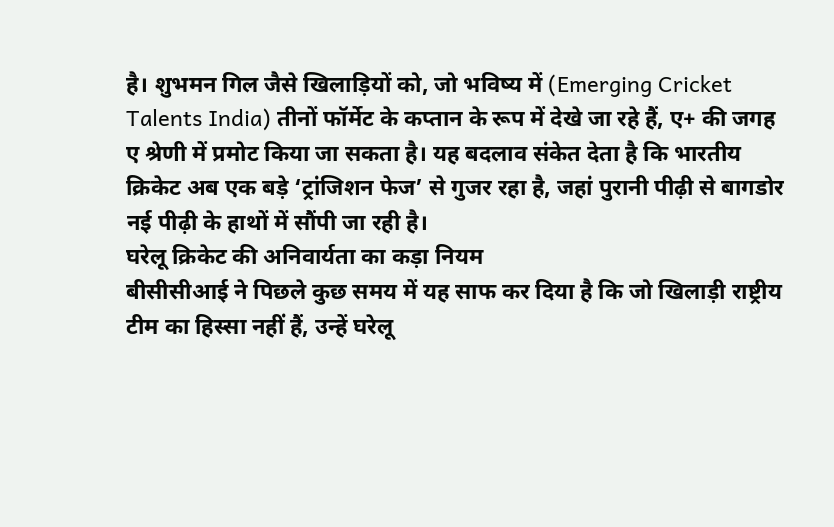है। शुभमन गिल जैसे खिलाड़ियों को, जो भविष्य में (Emerging Cricket Talents India) तीनों फॉर्मेट के कप्तान के रूप में देखे जा रहे हैं, ए+ की जगह ए श्रेणी में प्रमोट किया जा सकता है। यह बदलाव संकेत देता है कि भारतीय क्रिकेट अब एक बड़े ‘ट्रांजिशन फेज’ से गुजर रहा है, जहां पुरानी पीढ़ी से बागडोर नई पीढ़ी के हाथों में सौंपी जा रही है।
घरेलू क्रिकेट की अनिवार्यता का कड़ा नियम
बीसीसीआई ने पिछले कुछ समय में यह साफ कर दिया है कि जो खिलाड़ी राष्ट्रीय टीम का हिस्सा नहीं हैं, उन्हें घरेलू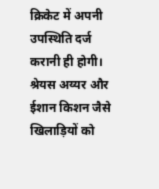क्रिकेट में अपनी उपस्थिति दर्ज करानी ही होगी। श्रेयस अय्यर और ईशान किशन जैसे खिलाड़ियों को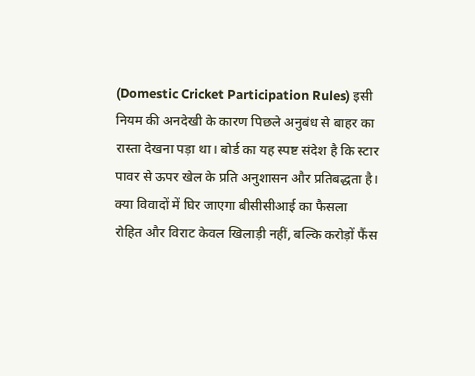(Domestic Cricket Participation Rules) इसी नियम की अनदेखी के कारण पिछले अनुबंध से बाहर का रास्ता देखना पड़ा था। बोर्ड का यह स्पष्ट संदेश है कि स्टार पावर से ऊपर खेल के प्रति अनुशासन और प्रतिबद्धता है।
क्या विवादों में घिर जाएगा बीसीसीआई का फैसला
रोहित और विराट केवल खिलाड़ी नहीं, बल्कि करोड़ों फैंस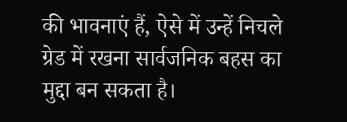की भावनाएं हैं, ऐसे में उन्हें निचले ग्रेड में रखना सार्वजनिक बहस का मुद्दा बन सकता है।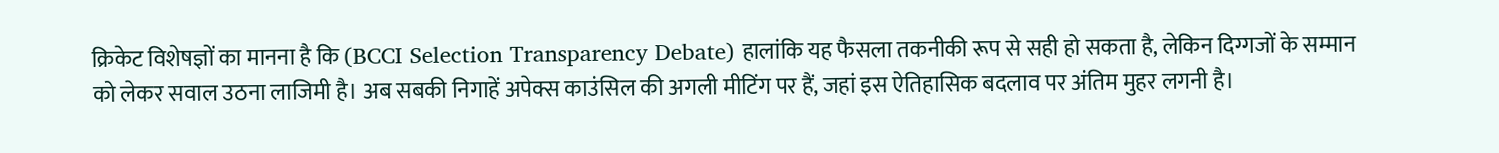क्रिकेट विशेषज्ञों का मानना है कि (BCCI Selection Transparency Debate) हालांकि यह फैसला तकनीकी रूप से सही हो सकता है, लेकिन दिग्गजों के सम्मान को लेकर सवाल उठना लाजिमी है। अब सबकी निगाहें अपेक्स काउंसिल की अगली मीटिंग पर हैं, जहां इस ऐतिहासिक बदलाव पर अंतिम मुहर लगनी है।